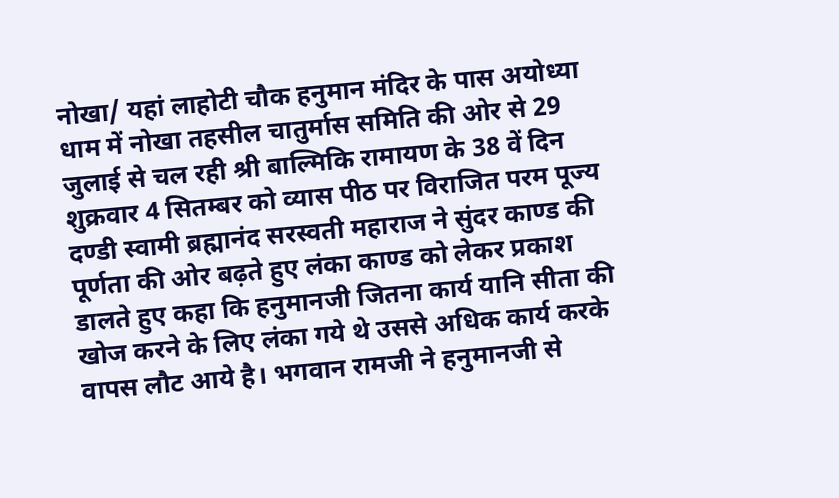नोखा/ यहां लाहोटी चौक हनुमान मंदिर के पास अयोध्या धाम में नोखा तहसील चातुर्मास समिति की ओर से 29 जुलाई से चल रही श्री बाल्मिकि रामायण के 38 वें दिन शुक्रवार 4 सितम्बर को व्यास पीठ पर विराजित परम पूज्य दण्डी स्वामी ब्रह्मानंद सरस्वती महाराज ने सुंदर काण्ड की पूर्णता की ओर बढ़ते हुए लंका काण्ड को लेकर प्रकाश डालते हुए कहा कि हनुमानजी जितना कार्य यानि सीता की खोज करने के लिए लंका गये थे उससे अधिक कार्य करके वापस लौट आये है। भगवान रामजी ने हनुमानजी से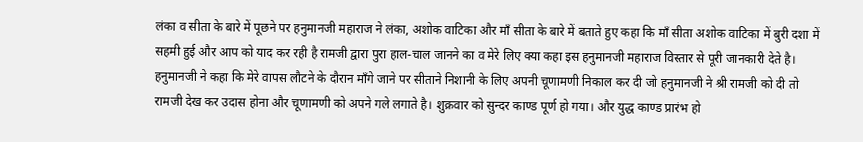लंका व सीता के बारे में पूछने पर हनुमानजी महाराज ने लंका, अशोक वाटिका और माँ सीता के बारे में बताते हुए कहा कि माँ सीता अशोक वाटिका में बुरी दशा में सहमी हुई और आप को याद कर रही है रामजी द्वारा पुरा हाल-चाल जानने का व मेरे लिए क्या कहा इस हनुमानजी महाराज विस्तार से पूरी जानकारी देते है। हनुमानजी ने कहा कि मेरे वापस लौटने के दौरान माँगे जाने पर सीताने निशानी के लिए अपनी चूणामणी निकाल कर दी जो हनुमानजी ने श्री रामजी को दी तो रामजी देख कर उदास होना और चूणामणी को अपने गले लगाते है। शुक्रवार को सुन्दर काण्ड पूर्ण हो गया। और युद्ध काण्ड प्रारंभ हो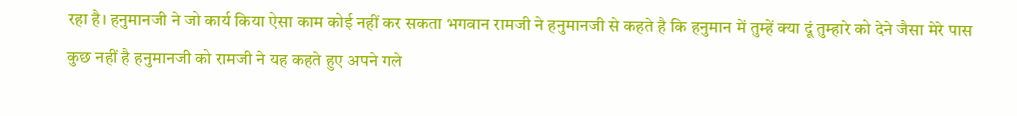रहा है। हनुमानजी ने जो कार्य किया ऐसा काम कोई नहीं कर सकता भगवान रामजी ने हनुमानजी से कहते है कि हनुमान में तुम्हें क्या दूं तुम्हारे को देने जैसा मेरे पास कुछ नहीं है हनुमानजी को रामजी ने यह कहते हुए अपने गले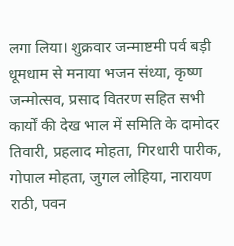लगा लिया। शुक्रवार जन्माष्टमी पर्व बड़ी धूमधाम से मनाया भजन संध्या, कृष्ण जन्मोत्सव, प्रसाद वितरण सहित सभी कार्यों की देख भाल में समिति के दामोदर तिवारी, प्रहलाद मोहता, गिरधारी पारीक, गोपाल मोहता, जुगल लोहिया, नारायण राठी, पवन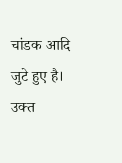चांडक आदि जुटे हुए है। उक्त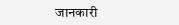जानकारी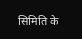सिमिति के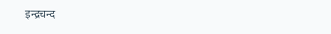इन्द्रचन्द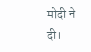मोदी ने दी।